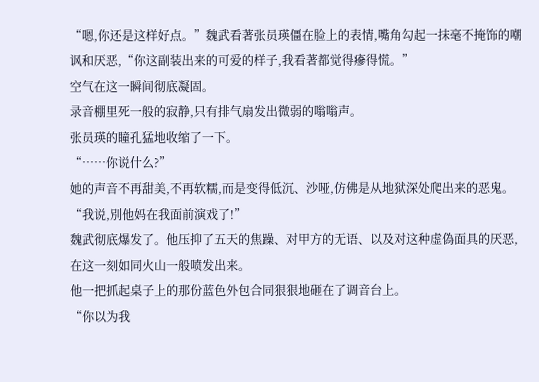“嗯,你还是这样好点。”魏武看著张员瑛僵在脸上的表情,嘴角勾起一抹毫不掩饰的嘲讽和厌恶,“你这副装出来的可爱的样子,我看著都觉得瘮得慌。”
空气在这一瞬间彻底凝固。
录音棚里死一般的寂静,只有排气扇发出微弱的嗡嗡声。
张员瑛的瞳孔猛地收缩了一下。
“……你说什么?”
她的声音不再甜美,不再软糯,而是变得低沉、沙哑,仿佛是从地狱深处爬出来的恶鬼。
“我说,別他妈在我面前演戏了!”
魏武彻底爆发了。他压抑了五天的焦躁、对甲方的无语、以及对这种虚偽面具的厌恶,在这一刻如同火山一般喷发出来。
他一把抓起桌子上的那份蓝色外包合同狠狠地砸在了调音台上。
“你以为我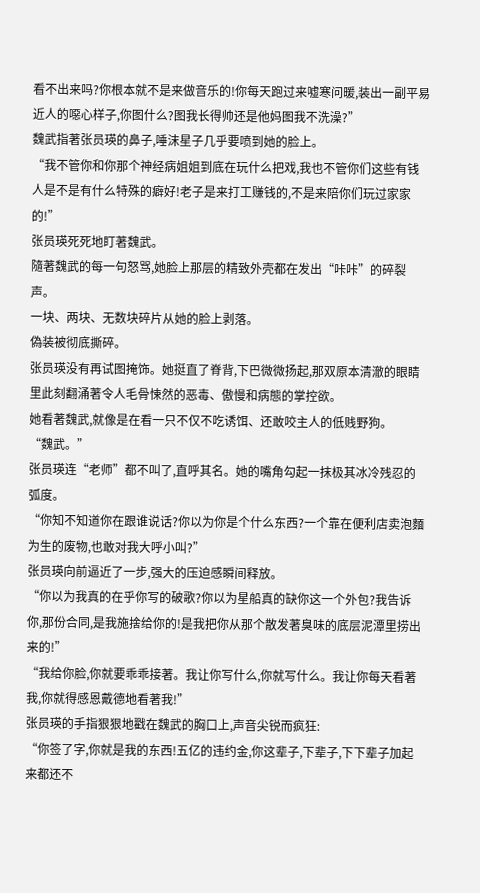看不出来吗?你根本就不是来做音乐的!你每天跑过来嘘寒问暖,装出一副平易近人的噁心样子,你图什么?图我长得帅还是他妈图我不洗澡?”
魏武指著张员瑛的鼻子,唾沫星子几乎要喷到她的脸上。
“我不管你和你那个神经病姐姐到底在玩什么把戏,我也不管你们这些有钱人是不是有什么特殊的癖好!老子是来打工赚钱的,不是来陪你们玩过家家的!”
张员瑛死死地盯著魏武。
隨著魏武的每一句怒骂,她脸上那层的精致外壳都在发出“咔咔”的碎裂声。
一块、两块、无数块碎片从她的脸上剥落。
偽装被彻底撕碎。
张员瑛没有再试图掩饰。她挺直了脊背,下巴微微扬起,那双原本清澈的眼睛里此刻翻涌著令人毛骨悚然的恶毒、傲慢和病態的掌控欲。
她看著魏武,就像是在看一只不仅不吃诱饵、还敢咬主人的低贱野狗。
“魏武。”
张员瑛连“老师”都不叫了,直呼其名。她的嘴角勾起一抹极其冰冷残忍的弧度。
“你知不知道你在跟谁说话?你以为你是个什么东西?一个靠在便利店卖泡麵为生的废物,也敢对我大呼小叫?”
张员瑛向前逼近了一步,强大的压迫感瞬间释放。
“你以为我真的在乎你写的破歌?你以为星船真的缺你这一个外包?我告诉你,那份合同,是我施捨给你的!是我把你从那个散发著臭味的底层泥潭里捞出来的!”
“我给你脸,你就要乖乖接著。我让你写什么,你就写什么。我让你每天看著我,你就得感恩戴德地看著我!”
张员瑛的手指狠狠地戳在魏武的胸口上,声音尖锐而疯狂:
“你签了字,你就是我的东西!五亿的违约金,你这辈子,下辈子,下下辈子加起来都还不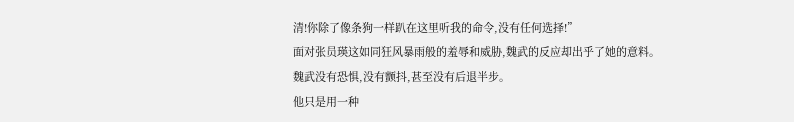清!你除了像条狗一样趴在这里听我的命令,没有任何选择!”
面对张员瑛这如同狂风暴雨般的羞辱和威胁,魏武的反应却出乎了她的意料。
魏武没有恐惧,没有颤抖,甚至没有后退半步。
他只是用一种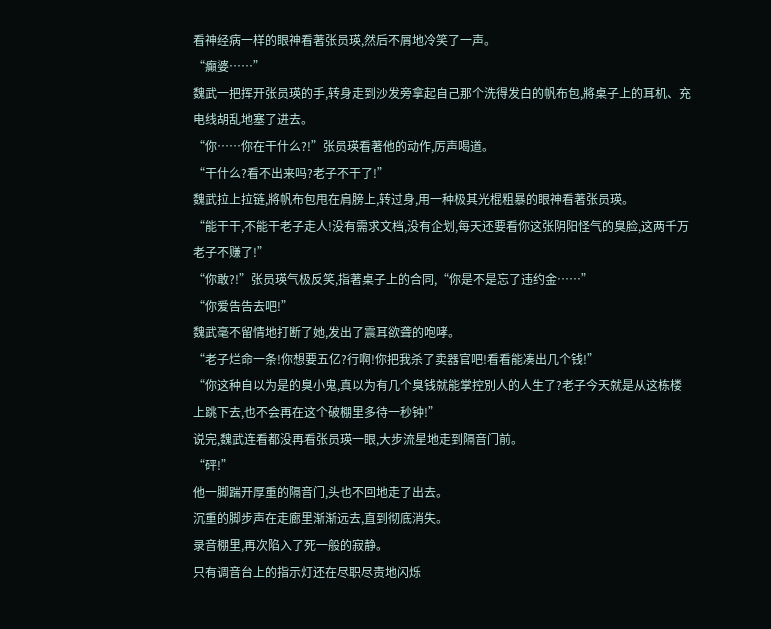看神经病一样的眼神看著张员瑛,然后不屑地冷笑了一声。
“癲婆……”
魏武一把挥开张员瑛的手,转身走到沙发旁拿起自己那个洗得发白的帆布包,將桌子上的耳机、充电线胡乱地塞了进去。
“你……你在干什么?!”张员瑛看著他的动作,厉声喝道。
“干什么?看不出来吗?老子不干了!”
魏武拉上拉链,將帆布包甩在肩膀上,转过身,用一种极其光棍粗暴的眼神看著张员瑛。
“能干干,不能干老子走人!没有需求文档,没有企划,每天还要看你这张阴阳怪气的臭脸,这两千万老子不赚了!”
“你敢?!”张员瑛气极反笑,指著桌子上的合同,“你是不是忘了违约金……”
“你爱告告去吧!”
魏武毫不留情地打断了她,发出了震耳欲聋的咆哮。
“老子烂命一条!你想要五亿?行啊!你把我杀了卖器官吧!看看能凑出几个钱!”
“你这种自以为是的臭小鬼,真以为有几个臭钱就能掌控別人的人生了?老子今天就是从这栋楼上跳下去,也不会再在这个破棚里多待一秒钟!”
说完,魏武连看都没再看张员瑛一眼,大步流星地走到隔音门前。
“砰!”
他一脚踹开厚重的隔音门,头也不回地走了出去。
沉重的脚步声在走廊里渐渐远去,直到彻底消失。
录音棚里,再次陷入了死一般的寂静。
只有调音台上的指示灯还在尽职尽责地闪烁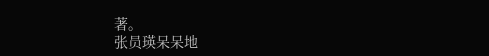著。
张员瑛呆呆地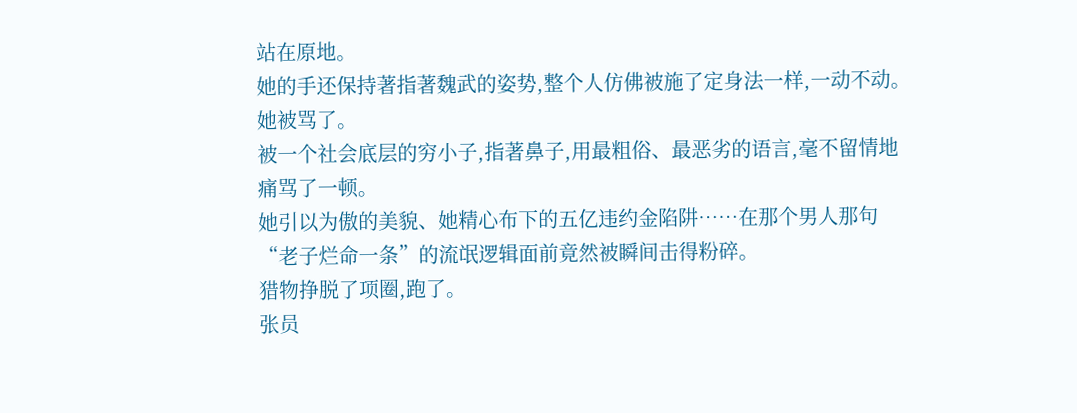站在原地。
她的手还保持著指著魏武的姿势,整个人仿佛被施了定身法一样,一动不动。
她被骂了。
被一个社会底层的穷小子,指著鼻子,用最粗俗、最恶劣的语言,毫不留情地痛骂了一顿。
她引以为傲的美貌、她精心布下的五亿违约金陷阱……在那个男人那句“老子烂命一条”的流氓逻辑面前竟然被瞬间击得粉碎。
猎物挣脱了项圈,跑了。
张员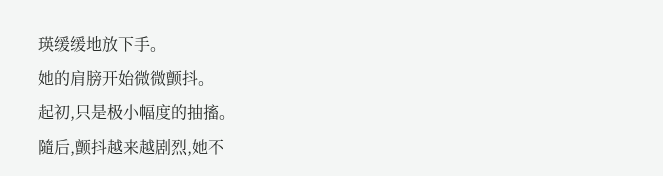瑛缓缓地放下手。
她的肩膀开始微微颤抖。
起初,只是极小幅度的抽搐。
隨后,颤抖越来越剧烈,她不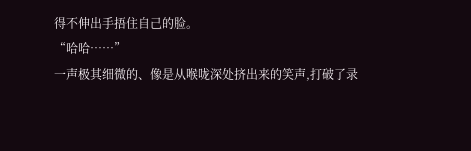得不伸出手捂住自己的脸。
“哈哈……”
一声极其细微的、像是从喉咙深处挤出来的笑声,打破了录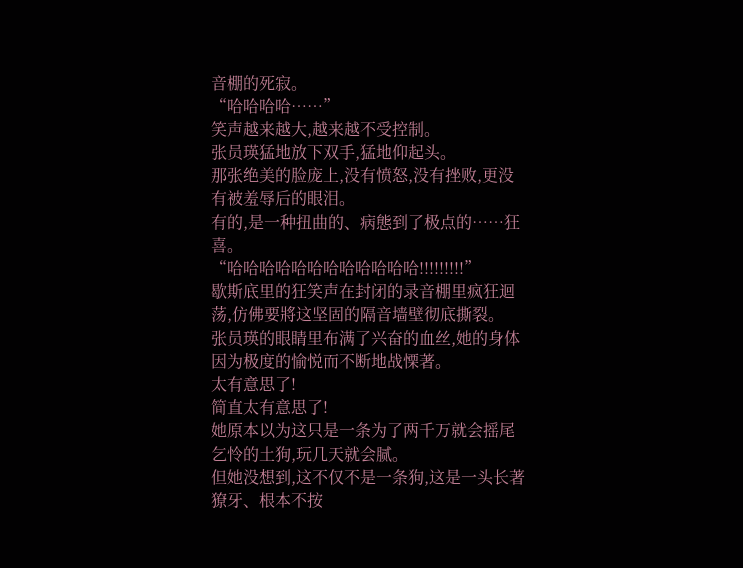音棚的死寂。
“哈哈哈哈……”
笑声越来越大,越来越不受控制。
张员瑛猛地放下双手,猛地仰起头。
那张绝美的脸庞上,没有愤怒,没有挫败,更没有被羞辱后的眼泪。
有的,是一种扭曲的、病態到了极点的……狂喜。
“哈哈哈哈哈哈哈哈哈哈哈哈!!!!!!!!!”
歇斯底里的狂笑声在封闭的录音棚里疯狂迴荡,仿佛要將这坚固的隔音墙壁彻底撕裂。
张员瑛的眼睛里布满了兴奋的血丝,她的身体因为极度的愉悦而不断地战慄著。
太有意思了!
简直太有意思了!
她原本以为这只是一条为了两千万就会摇尾乞怜的土狗,玩几天就会腻。
但她没想到,这不仅不是一条狗,这是一头长著獠牙、根本不按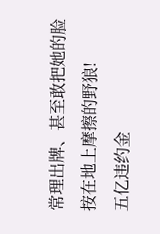常理出牌、甚至敢把她的脸按在地上摩擦的野狼!
五亿违约金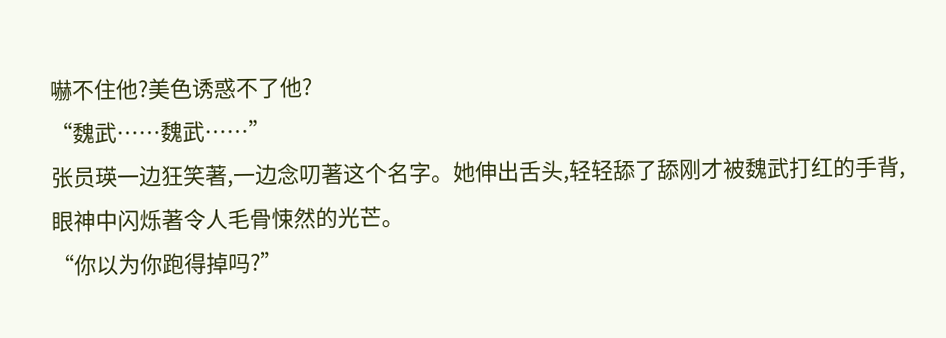嚇不住他?美色诱惑不了他?
“魏武……魏武……”
张员瑛一边狂笑著,一边念叨著这个名字。她伸出舌头,轻轻舔了舔刚才被魏武打红的手背,眼神中闪烁著令人毛骨悚然的光芒。
“你以为你跑得掉吗?”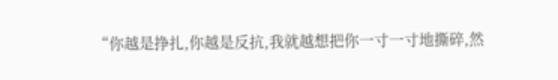“你越是挣扎,你越是反抗,我就越想把你一寸一寸地撕碎,然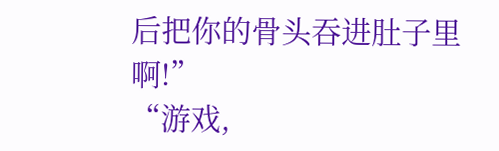后把你的骨头吞进肚子里啊!”
“游戏,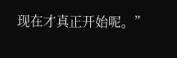现在才真正开始呢。”